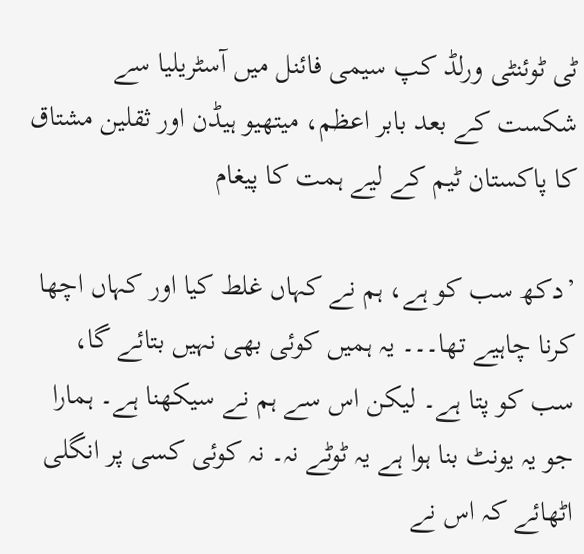ٹی ٹوئنٹی ورلڈ کپ سیمی فائنل میں آسٹریلیا سے شکست کے بعد بابر اعظم، میتھیو ہیڈن اور ثقلین مشتاق کا پاکستان ٹیم کے لیے ہمت کا پیغام

’دکھ سب کو ہے، ہم نے کہاں غلط کیا اور کہاں اچھا کرنا چاہیے تھا۔۔۔ یہ ہمیں کوئی بھی نہیں بتائے گا، سب کو پتا ہے۔ لیکن اس سے ہم نے سیکھنا ہے۔ ہمارا جو یہ یونٹ بنا ہوا ہے یہ ٹوٹے نہ۔ نہ کوئی کسی پر انگلی اٹھائے کہ اس نے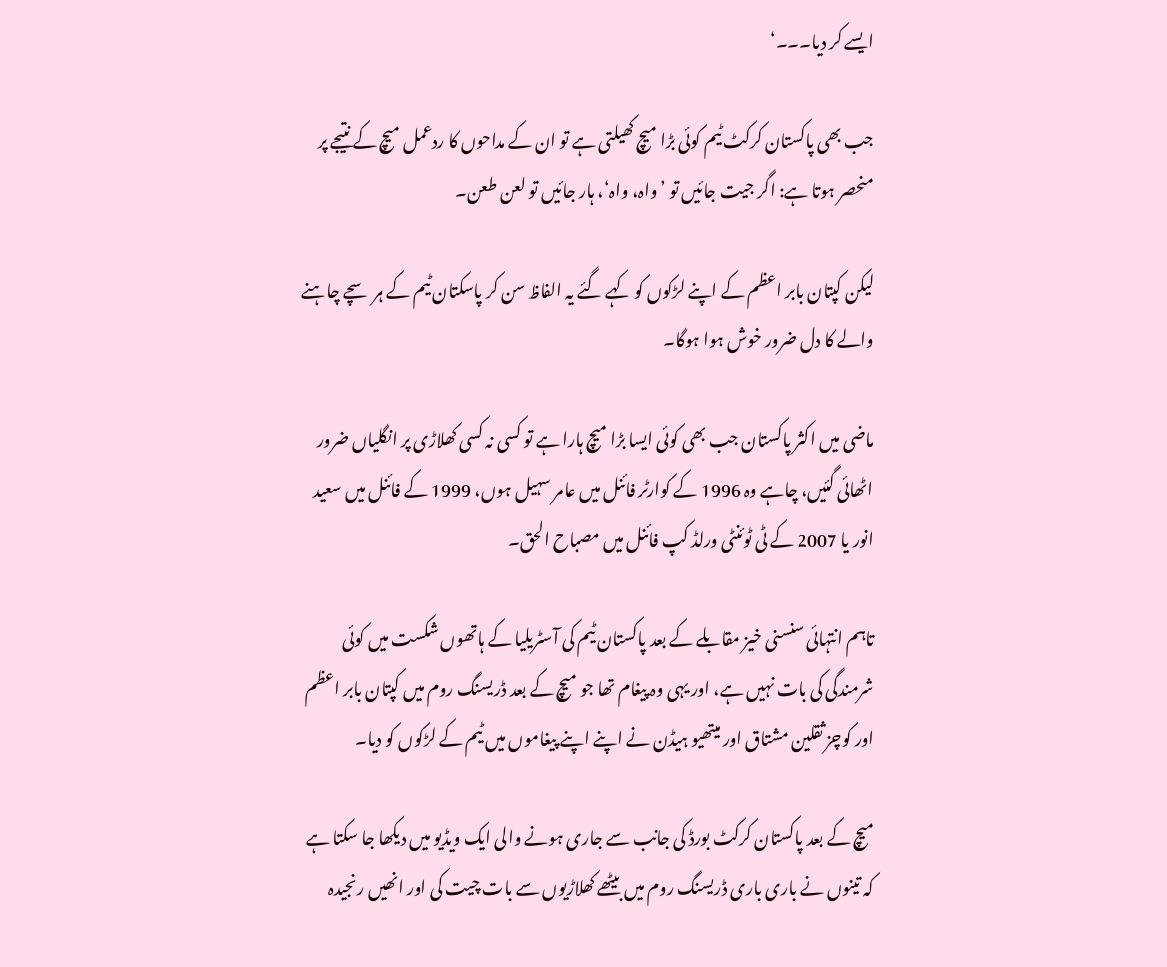ایسے کر دیا۔۔۔‘

جب بھی پاکستان کرکٹ ٹیم کوئی بڑا میچ کھیلتی ہے تو ان کے مداحوں کا ردعمل میچ کے نتیجے پر منحصر ہوتا ہے: اگر جیت جائیں تو ’واہ، واہ‘، ہار جائیں تو لعن طعن۔

لیکن کپتان بابر اعظم کے اپنے لڑکوں کو کہے گئے یہ الفاظ سن کر پاسکتان ٹیم کے ہر سچے چاہنے والے کا دل ضرور خوش ہوا ہوگا۔

ماضی میں اکثر پاکستان جب بھی کوئی ایسا بڑا میچ ہارا ہے تو کسی نہ کسی کھلاڑی پر انگلیاں ضرور اٹھائی گئیں، چاہے وہ 1996 کے کوارٹر فائنل میں عامر سہیل ہوں، 1999 کے فائنل میں سعید انور یا 2007 کے ٹی ٹوئنٹی ورلڈ کپ فائنل میں مصباح الحق۔

تاہم انتہائی سنسنی خیز مقابلے کے بعد پاکستان ٹیم کی آسٹریلیا کے ہاتھوں شکست میں کوئی شرمندگی کی بات نہیں ہے، اور یہی وہ پیغام تھا جو میچ کے بعد ڈریسنگ روم میں کپتان بابر اعظم اور کوچز ثقلین مشتاق اور میتھیو ہیڈن نے اپنے اپنے پیغاموں میں ٹیم کے لڑکوں کو دیا۔

میچ کے بعد پاکستان کرکٹ بورڈ کی جانب سے جاری ہونے والی ایک ویڈیو میں دیکھا جا سکتا ہے کہ تینوں نے باری باری ڈریسنگ روم میں بیٹھے کھلاڑیوں سے بات چیت کی اور انھیں رنجیدہ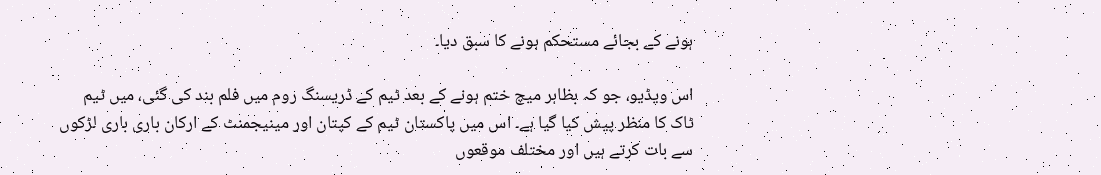ہونے کے بجائے مستحکم ہونے کا سبق دیا۔

اس ویڈیو، جو کہ بظاہر میچ ختم ہونے کے بعد ٹیم کے ڈریسنگ روم میں فلم بند کی گئی، میں ٹیم ٹاک کا منظر پیش کیا گیا ہے۔ اس میں پاکستان ٹیم کے کپتان اور مینیجمنٹ کے ارکان باری باری لڑکوں سے بات کرتے ہیں اور مختلف موقعوں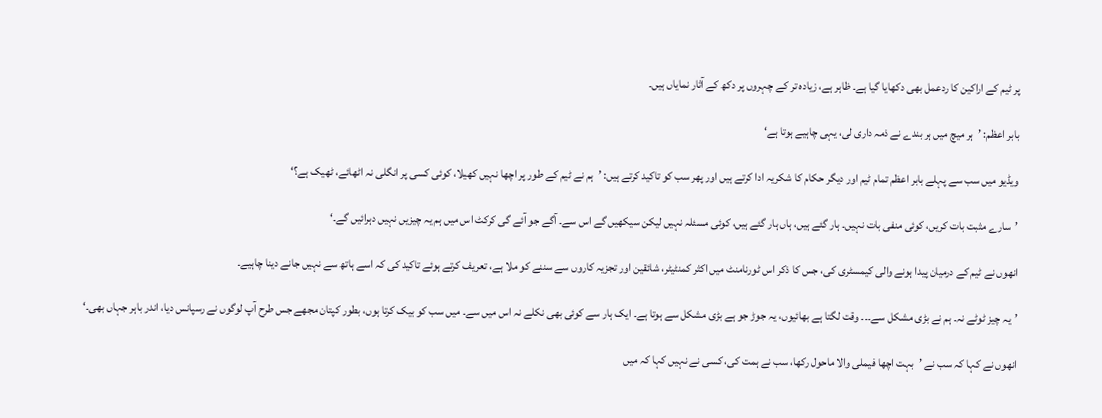پر ٹیم کے اراکین کا ردعمل بھی دکھایا گیا ہے۔ ظاہر ہے، زیادہ تر کے چہروں پر دکھ کے آثار نمایاں ہیں۔

بابر اعظم: ’ہر میچ میں ہر بندے نے ذمہ داری لی، یہی چاہیے ہوتا ہے‘

ویڈیو میں سب سے پہلے بابر اعظم تمام ٹیم اور دیگر حکام کا شکریہ ادا کرتے ہیں اور پھر سب کو تاکید کرتے ہیں: ’ہم نے ٹیم کے طور پر اچھا نہیں کھیلا، کوئی کسی پر انگلی نہ اٹھائے، ٹھیک ہے؟‘

’سارے مثبت بات کریں، کوئی منفی بات نہیں۔ ہار گئے ہیں، ہاں ہار گئے ہیں، کوئی مسئلہ نہیں لیکن سیکھیں گے اس سے۔ آگے جو آئے گی کرکٹ اس میں ہم یہ چیزیں نہیں دہرائیں گے۔‘

انھوں نے ٹیم کے درمیان پیدا ہونے والی کیمسٹری کی، جس کا ذکر اس ٹورنامنٹ میں اکثر کمنٹیٹر، شائقین اور تجزیہ کاروں سے سننے کو ملا ہے، تعریف کرتے ہوئے تاکید کی کہ اسے ہاتھ سے نہیں جانے دینا چاہیے۔

’یہ چیز ٹوٹے نہ۔ ہم نے بڑی مشکل سے۔۔۔ وقت لگتا ہے بھائیوں، یہ جوڑ جو ہے بڑی مشکل سے ہوتا ہے۔ ایک ہار سے کوئی بھی نکلے نہ اس میں سے۔ میں سب کو بیک کرتا ہوں، بطور کپتان مجھے جس طرح آپ لوگوں نے رسپانس دیا، اندر باہر جہاں بھی۔‘

انھوں نے کہا کہ سب نے ’بہت اچھا فیملی والا ماحول رکھا، سب نے ہمت کی، کسی نے نہیں کہا کہ میں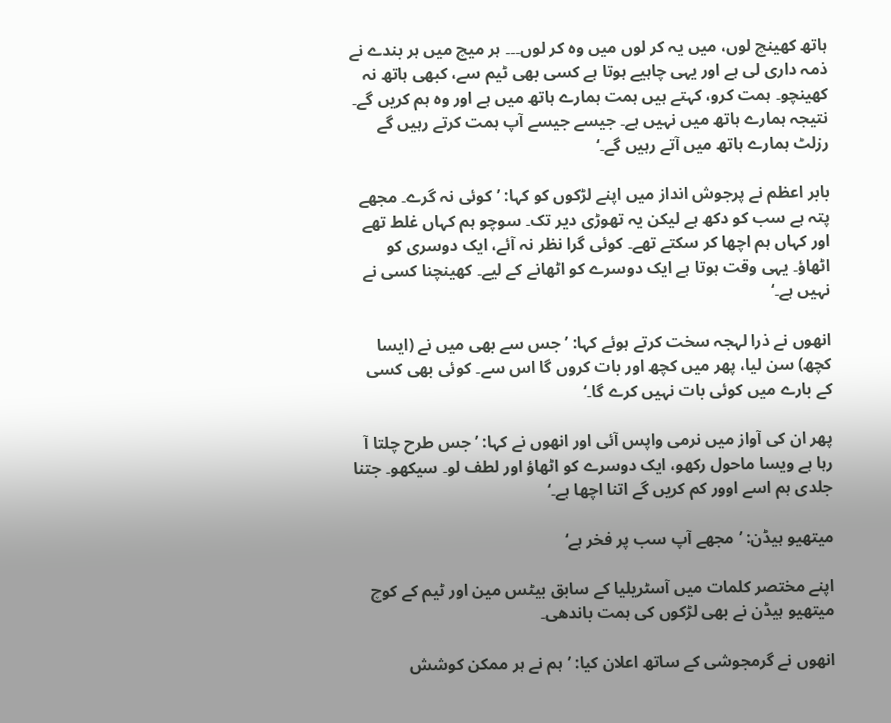ہاتھ کھینچ لوں، میں یہ کر لوں میں وہ کر لوں۔۔۔ ہر میچ میں ہر بندے نے ذمہ داری لی ہے اور یہی چاہیے ہوتا ہے کسی بھی ٹیم سے، کبھی ہاتھ نہ کھینچو۔ ہمت کرو، کہتے ہیں ہمت ہمارے ہاتھ میں ہے اور وہ ہم کریں گے۔ نتیجہ ہمارے ہاتھ میں نہیں ہے۔ جیسے جیسے آپ ہمت کرتے رہیں گے رزلٹ ہمارے ہاتھ میں آتے رہیں گے۔‘

بابر اعظم نے پرجوش انداز میں اپنے لڑکوں کو کہا: ’کوئی نہ گرے۔ مجھے پتہ ہے سب کو دکھ ہے لیکن یہ تھوڑی دیر تک۔ سوچو ہم کہاں غلط تھے اور کہاں ہم اچھا کر سکتے تھے۔ کوئی گرا نظر نہ آئے، ایک دوسری کو اٹھاؤ۔ یہی وقت ہوتا ہے ایک دوسرے کو اٹھانے کے لیے۔ کھینچنا کسی نے نہیں ہے۔‘

انھوں نے ذرا لہجہ سخت کرتے ہوئے کہا: ’جس سے بھی میں نے (ایسا کچھ) سن لیا، پھر میں کچھ اور بات کروں گا اس سے۔ کوئی بھی کسی کے بارے میں کوئی بات نہیں کرے گا۔‘

پھر ان کی آواز میں نرمی واپس آئی اور انھوں نے کہا: ’جس طرح چلتا آ رہا ہے ویسا ماحول رکھو، ایک دوسرے کو اٹھاؤ اور لطف لو۔ سیکھو۔ جتنا جلدی ہم اسے اوور کم کریں گے اتنا اچھا ہے۔‘

میتھیو ہیڈن: ’مجھے آپ سب پر فخر ہے‘

اپنے مختصر کلمات میں آسٹریلیا کے سابق بیٹس مین اور ٹیم کے کوچ میتھیو ہیڈن نے بھی لڑکوں کی ہمت باندھی۔

انھوں نے گرمجوشی کے ساتھ اعلان کیا: ’ہم نے ہر ممکن کوشش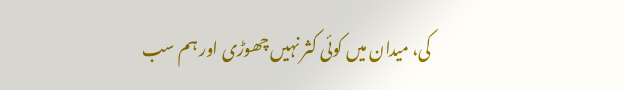کی، میدان میں کوئی کثر نہیں چھوڑی اور ہم سب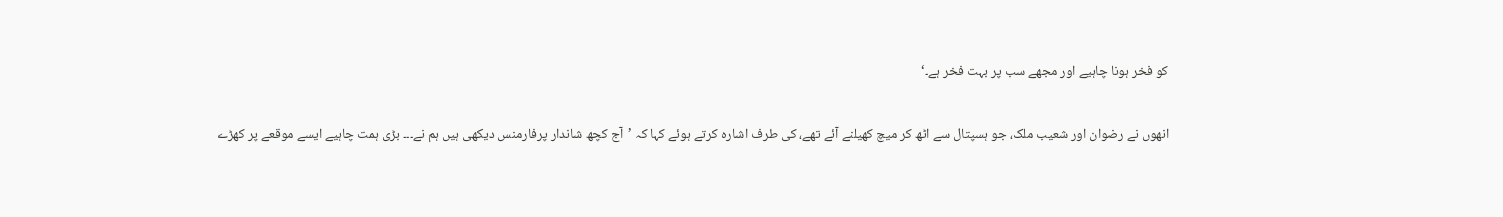کو فخر ہونا چاہیے اور مجھے سب پر بہت فخر ہے۔‘

انھوں نے رضوان اور شعیب ملک، جو ہسپتال سے اٹھ کر میچ کھیلنے آئے تھے، کی طرف اشارہ کرتے ہوئے کہا کہ ’آج کچھ شاندار پرفارمنس دیکھی ہیں ہم نے۔۔۔ بڑی ہمت چاہیے ایسے موقعے پر کھڑے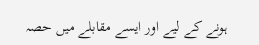ہونے کے لیے اور ایسے مقابلے میں حصہ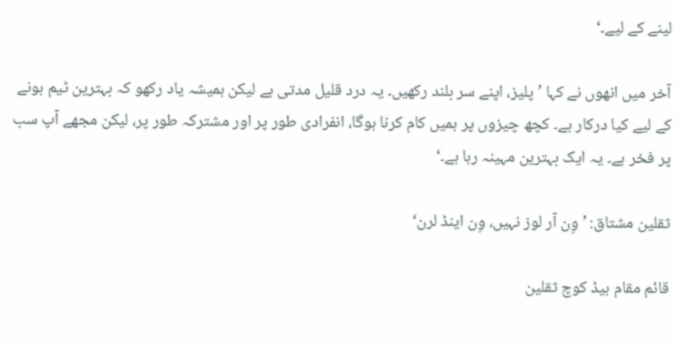لینے کے لیے۔‘

آخر میں انھوں نے کہا ’پلیز، اپنے سر بلند رکھیں۔ یہ درد قلیل مدتی ہے لیکن ہمیشہ یاد رکھو کہ بہترین ٹیم ہونے کے لیے کیا درکار ہے۔ کچھ چیزوں پر ہمیں کام کرنا ہوگا، انفرادی طور پر اور مشترکہ طور پر، لیکن مجھے آپ سب پر فخر ہے۔ یہ ایک بہترین مہینہ رہا ہے۔‘

ثقلین مشتاق: ’وِن آر لوز نہیں، وِن اینڈ لرن‘

قائم مقام ہیڈ کوچ ثقلین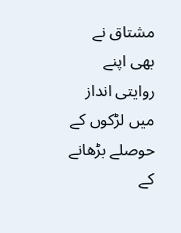مشتاق نے بھی اپنے روایتی انداز میں لڑکوں کے حوصلے بڑھانے کے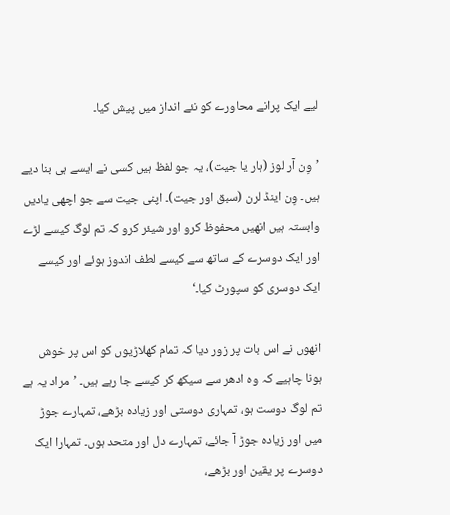لیے ایک پرانے محاورے کو نئے انداز میں پیش کیا۔

’وِن آر لوز (ہار یا جیت)، یہ جو لفظ ہیں کسی نے ایسے ہی بنا دیے ہیں۔ وِن اینڈ لرن (سبق اور جیت)۔ اپنی جیت سے جو اچھی یادیں وابستہ ہیں انھیں محفوظ کرو اور شیئر کرو کہ تم لوگ کیسے لڑے اور ایک دوسرے کے ساتھ سے کیسے لطف اندوز ہوئے اور کیسے ایک دوسری کو سپورٹ کیا۔‘

انھوں نے اس بات پر زور دیا کہ تمام کھلاڑیوں کو اس پر خوش ہونا چاہیے کہ وہ ادھر سے سیکھ کر کیسے جا رہے ہیں۔ ’مراد یہ ہے تم لوگ دوست ہو، تمہاری دوستی اور زیادہ بڑھے، تمہارے جوڑ میں اور زیادہ جوڑ آ جائے، تمہارے دل اور متحد ہوں۔ تمہارا ایک دوسرے پر یقین اور بڑھے،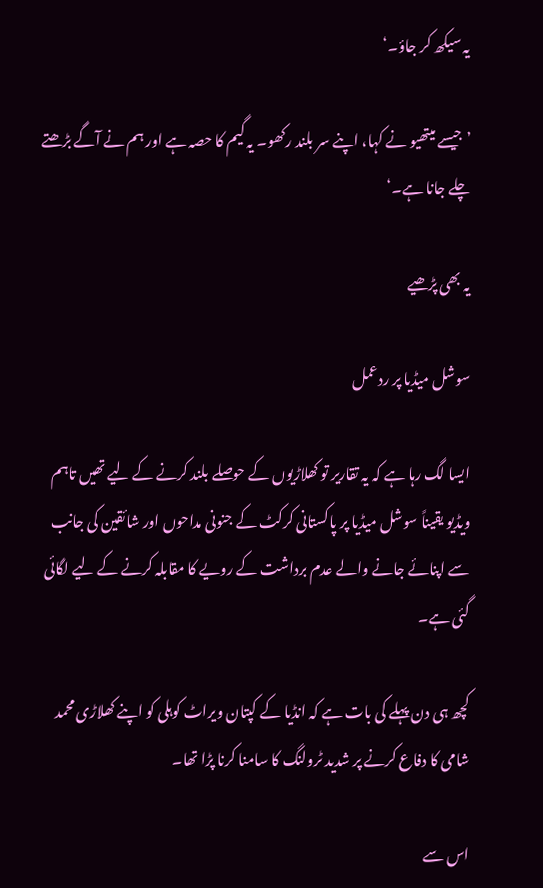یہ سیکھ کر جاؤ۔‘

’جیسے میتھیو نے کہا، اپنے سر بلند رکھو۔ یہ گیم کا حصہ ہے اور ہم نے آگے بڑھتے چلے جانا ہے۔‘

یہ بھی پڑھیے

سوشل میڈیا پر ردعمل

ایسا لگ رہا ہے کہ یہ تقاریر تو کھلاڑیوں کے حوصلے بلند کرنے کے لیے تھیں تاہم ویڈیو یقیناً سوشل میڈیا پر پاکستانی کرکٹ کے جنونی مداحوں اور شائقین کی جانب سے اپنائے جانے والے عدم برداشت کے رویے کا مقابلہ کرنے کے لیے لگائی گئی ہے۔

کچھ ہی دن پہلے کی بات ہے کہ انڈیا کے کپتان ویراٹ کوہلی کو اپنے کھلاڑی محمد شامی کا دفاع کرنے پر شدید ٹرولنگ کا سامنا کرنا پڑا تھا۔

اس سے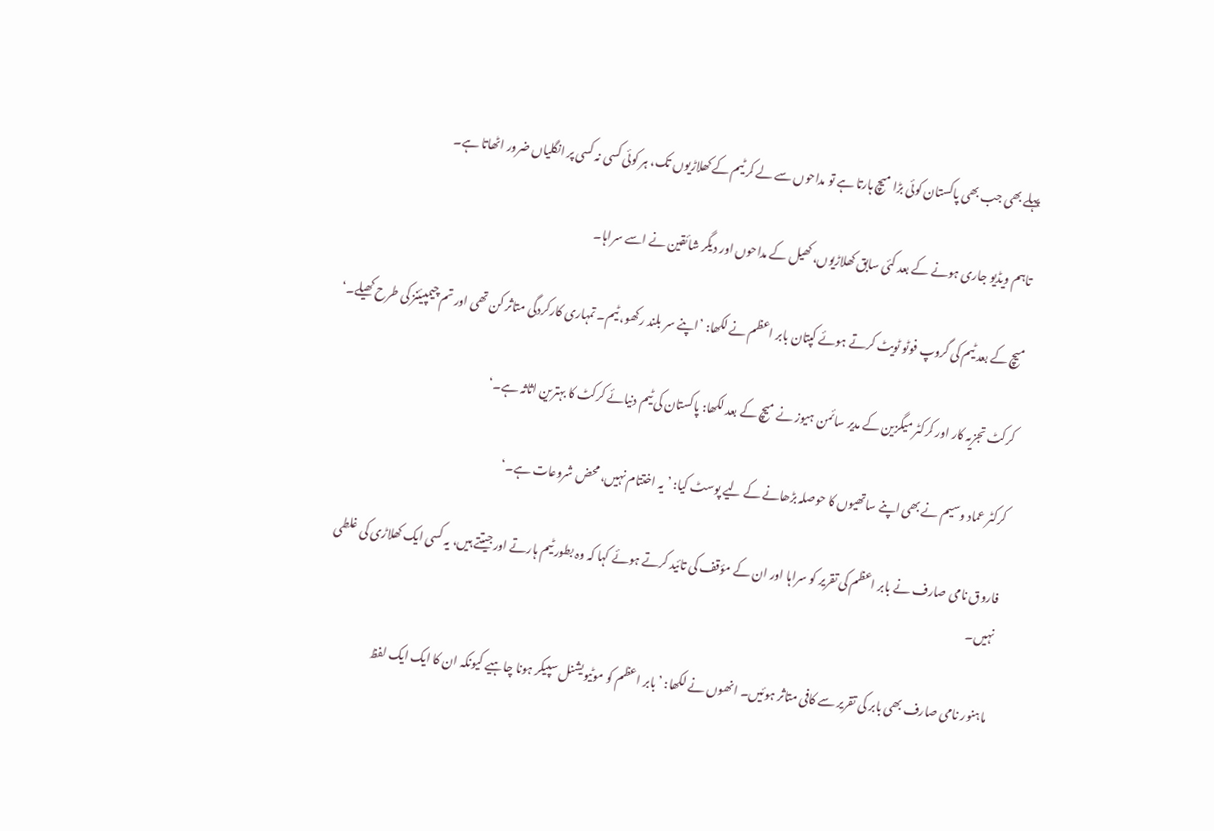پہلے بھی جب بھی پاکستان کوئی بڑا میچ ہارتا ہے تو مداحوں سے لے کر ٹیم کے کھلاڑیوں تک، ہر کوئی کسی نہ کسی پر انگلیاں ضرور اٹھاتا ہے۔

تاہم ویڈیو جاری ہونے کے بعد کئی سابق کھلاڑیوں، کھیل کے مداحوں اور دیگر شائقین نے اسے سراہا۔

میچ کے بعد ٹیم کی گروپ فوٹو ٹویٹ کرتے ہوئے کپتان بابر اعظم نے لکھا: ’اپنے سر بلند رکھو، ٹیم۔ تمہاری کارکردگی متاثر کن تھی اور تم چیمپیئنز کی طرح کھیلے۔‘

کرکٹ تجزیہ کار اور کرکٹر میگزین کے مدیر سائمن ہیوز نے میچ کے بعد لکھا: پاکستان کی ٹیم دنیائے کرکٹ کا بہترین اثاثہ ہے۔‘

کرکٹر عماد وسیم نے بھی اپنے ساتھیوں کا حوصلہ بڑھانے کے لیے پوسٹ کیا: ’یہ اختتام نہیں، محض شروعات ہے۔‘

فاروق نامی صارف نے بابر اعظم کی تقریر کو سراہا اور ان کے مؤقف کی تائید کرتے ہوئے کہا کہ وہ بطور ٹیم ہارتے اور جیتتے ہیں، یہ کسی ایک کھلاڑی کی غلطی نہیں۔

ماہنور نامی صارف بھی بابر کی تقریر سے کافی متاثر ہوئیں۔ انھوں نے لکھا: ’بابر اعظم کو موٹیویشنل سپیکر ہونا چاہیے کیونکہ ان کا ایک ایک لفظ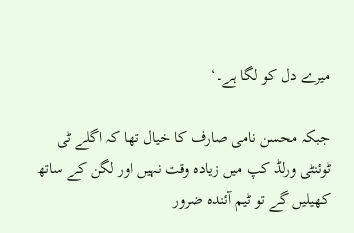میرے دل کو لگا ہے۔‘

جبکہ محسن نامی صارف کا خیال تھا کہ اگلے ٹی ٹوئنٹی ورلڈ کپ میں زیادہ وقت نہیں اور لگن کے ساتھ کھیلیں گے تو ٹیم آئندہ ضرور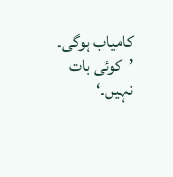کامیاب ہوگی۔ ’کوئی بات نہیں۔‘